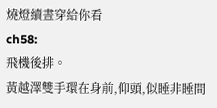燒燈續晝穿給你看
ch58:
飛機後排。
黃越澤雙手環在身前,仰頭,似睡非睡間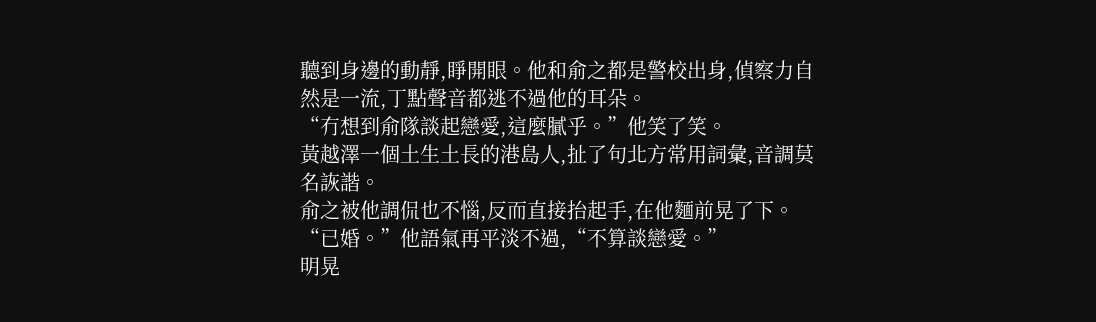聽到身邊的動靜,睜開眼。他和俞之都是警校出身,偵察力自然是一流,丁點聲音都逃不過他的耳朵。
“冇想到俞隊談起戀愛,這麼膩乎。”他笑了笑。
黃越澤一個土生土長的港島人,扯了句北方常用詞彙,音調莫名詼諧。
俞之被他調侃也不惱,反而直接抬起手,在他麵前晃了下。
“已婚。”他語氣再平淡不過,“不算談戀愛。”
明晃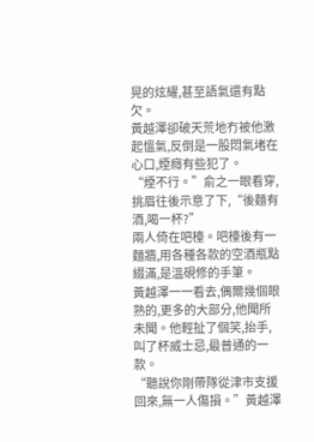晃的炫耀,甚至語氣還有點欠。
黃越澤卻破天荒地冇被他激起慍氣,反倒是一股悶氣堵在心口,煙癮有些犯了。
“煙不行。”俞之一眼看穿,挑眉往後示意了下,“後麵有酒,喝一杯?”
兩人倚在吧檯。吧檯後有一麵牆,用各種各款的空酒瓶點綴滿,是溫硯修的手筆。
黃越澤一一看去,偶爾幾個眼熟的,更多的大部分,他聞所未聞。他輕扯了個笑,抬手,叫了杯威士忌,最普通的一款。
“聽說你剛帶隊從津市支援回來,無一人傷損。”黃越澤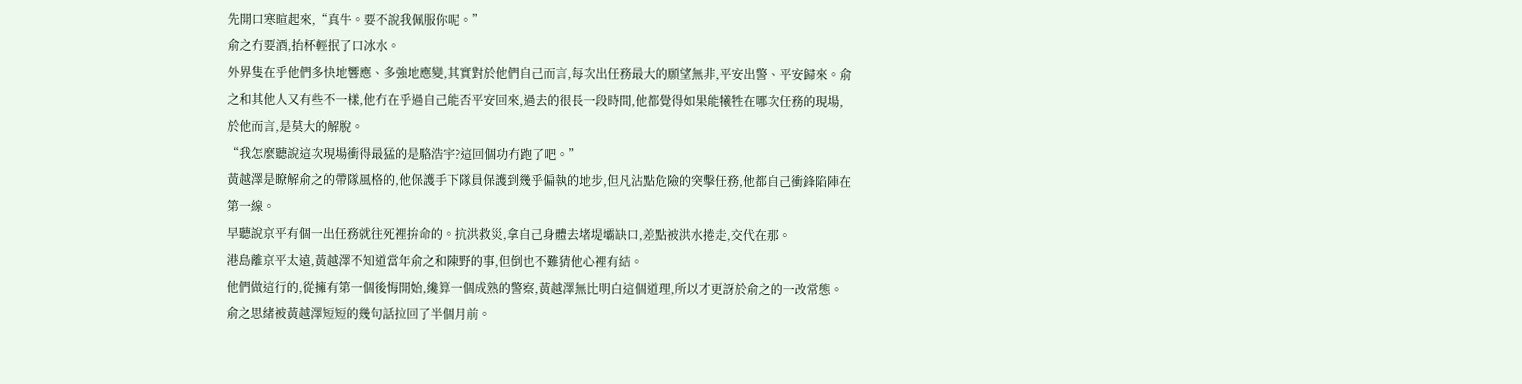先開口寒暄起來,“真牛。要不說我佩服你呢。”
俞之冇要酒,抬杯輕抿了口冰水。
外界隻在乎他們多快地響應、多強地應變,其實對於他們自己而言,每次出任務最大的願望無非,平安出警、平安歸來。俞之和其他人又有些不一樣,他冇在乎過自己能否平安回來,過去的很長一段時間,他都覺得如果能犧牲在哪次任務的現場,於他而言,是莫大的解脫。
“我怎麼聽說這次現場衝得最猛的是駱浩宇?這回個功冇跑了吧。”
黃越澤是瞭解俞之的帶隊風格的,他保護手下隊員保護到幾乎偏執的地步,但凡沾點危險的突擊任務,他都自己衝鋒陷陣在第一線。
早聽說京平有個一出任務就往死裡拚命的。抗洪救災,拿自己身體去堵堤壩缺口,差點被洪水捲走,交代在那。
港島離京平太遠,黃越澤不知道當年俞之和陳野的事,但倒也不難猜他心裡有結。
他們做這行的,從擁有第一個後悔開始,纔算一個成熟的警察,黃越澤無比明白這個道理,所以才更訝於俞之的一改常態。
俞之思緒被黃越澤短短的幾句話拉回了半個月前。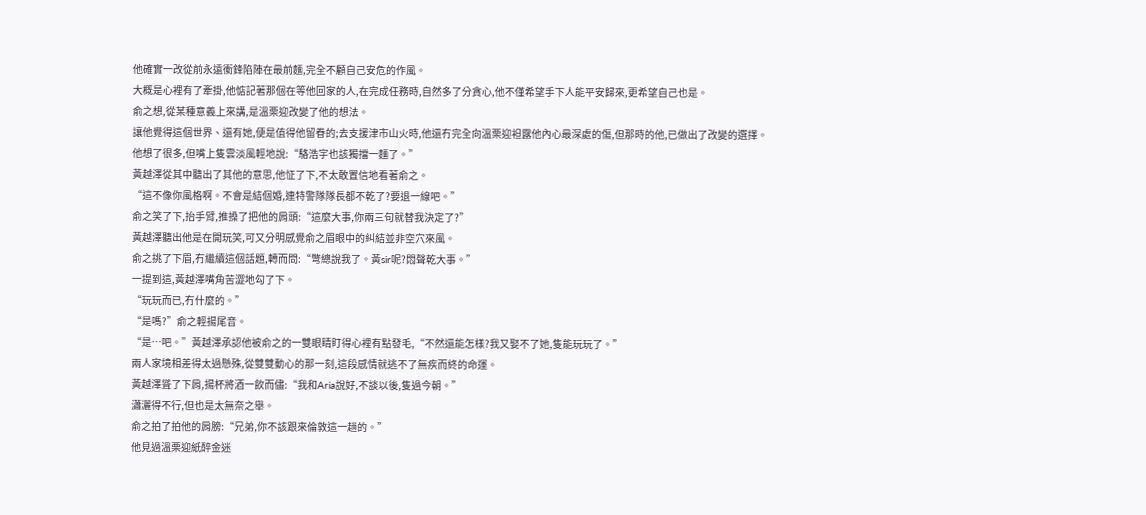他確實一改從前永遠衝鋒陷陣在最前麵,完全不顧自己安危的作風。
大概是心裡有了牽掛,他惦記著那個在等他回家的人,在完成任務時,自然多了分貪心,他不僅希望手下人能平安歸來,更希望自己也是。
俞之想,從某種意義上來講,是溫栗迎改變了他的想法。
讓他覺得這個世界、還有她,便是值得他留眷的;去支援津市山火時,他還冇完全向溫栗迎袒露他內心最深處的傷,但那時的他,已做出了改變的選擇。
他想了很多,但嘴上隻雲淡風輕地說:“駱浩宇也該獨擋一麵了。”
黃越澤從其中聽出了其他的意思,他怔了下,不太敢置信地看著俞之。
“這不像你風格啊。不會是結個婚,連特警隊隊長都不乾了?要退一線吧。”
俞之笑了下,抬手臂,推搡了把他的肩頭:“這麼大事,你兩三句就替我決定了?”
黃越澤聽出他是在開玩笑,可又分明感覺俞之眉眼中的糾結並非空穴來風。
俞之挑了下眉,冇繼續這個話題,轉而問:“彆總說我了。黃sir呢?悶聲乾大事。”
一提到這,黃越澤嘴角苦澀地勾了下。
“玩玩而已,冇什麼的。”
“是嗎?”俞之輕揚尾音。
“是…吧。”黃越澤承認他被俞之的一雙眼睛盯得心裡有點發毛,“不然還能怎樣?我又娶不了她,隻能玩玩了。”
兩人家境相差得太過懸殊,從雙雙動心的那一刻,這段感情就逃不了無疾而終的命運。
黃越澤聳了下肩,揚杯將酒一飲而儘:“我和Aria說好,不談以後,隻過今朝。”
瀟灑得不行,但也是太無奈之舉。
俞之拍了拍他的肩膀:“兄弟,你不該跟來倫敦這一趟的。”
他見過溫栗迎紙醉金迷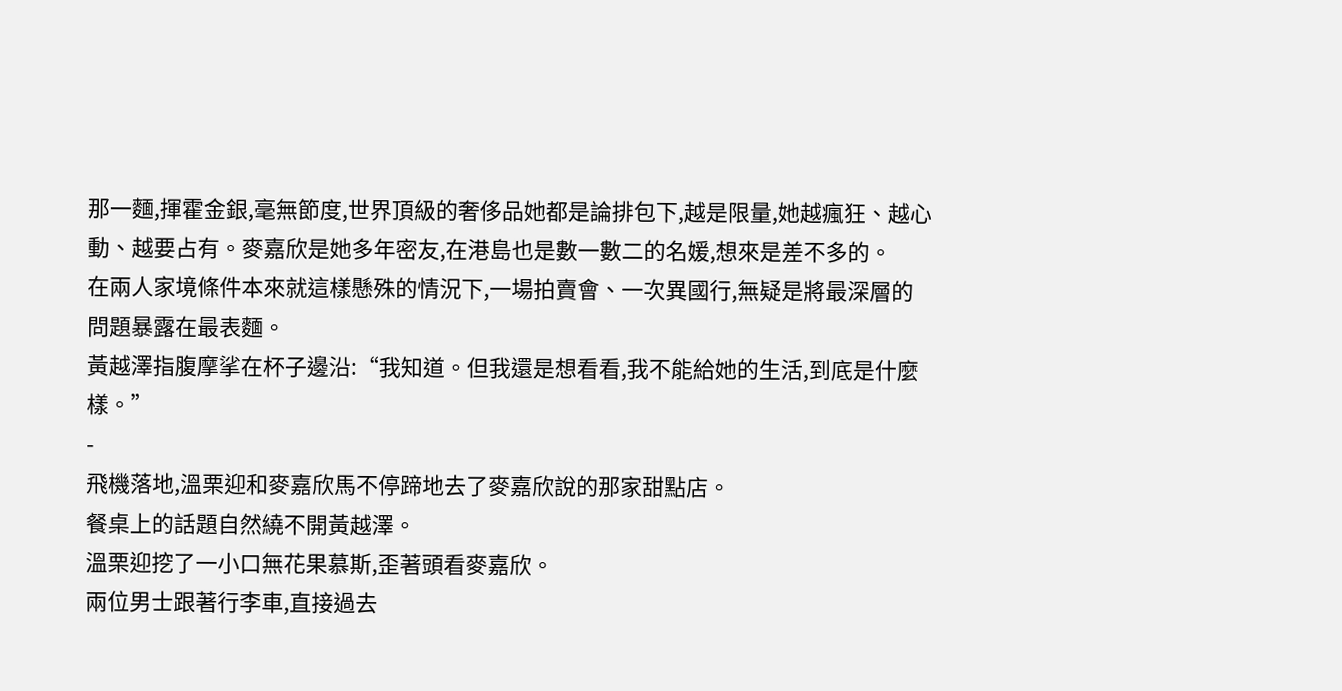那一麵,揮霍金銀,毫無節度,世界頂級的奢侈品她都是論排包下,越是限量,她越瘋狂、越心動、越要占有。麥嘉欣是她多年密友,在港島也是數一數二的名媛,想來是差不多的。
在兩人家境條件本來就這樣懸殊的情況下,一場拍賣會、一次異國行,無疑是將最深層的問題暴露在最表麵。
黃越澤指腹摩挲在杯子邊沿:“我知道。但我還是想看看,我不能給她的生活,到底是什麼樣。”
-
飛機落地,溫栗迎和麥嘉欣馬不停蹄地去了麥嘉欣說的那家甜點店。
餐桌上的話題自然繞不開黃越澤。
溫栗迎挖了一小口無花果慕斯,歪著頭看麥嘉欣。
兩位男士跟著行李車,直接過去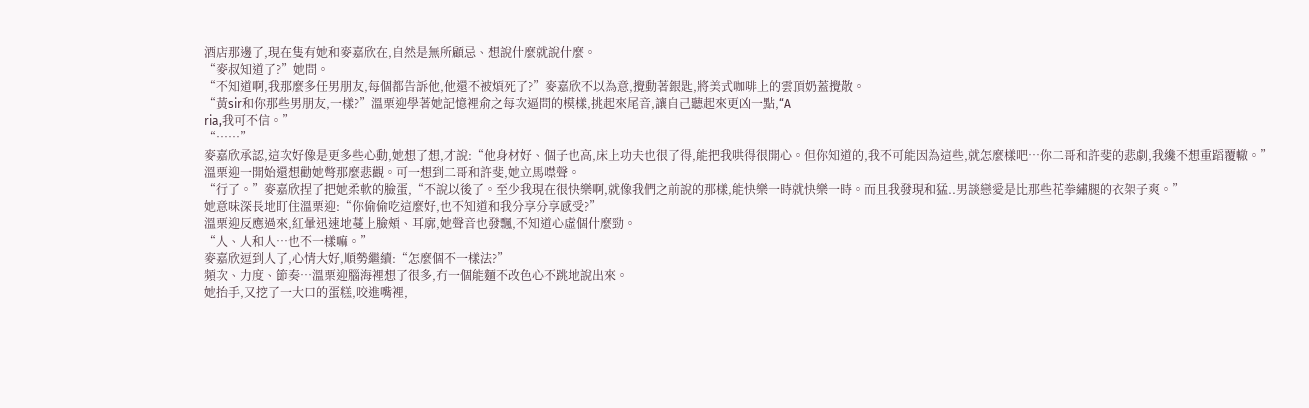酒店那邊了,現在隻有她和麥嘉欣在,自然是無所顧忌、想說什麼就說什麼。
“麥叔知道了?”她問。
“不知道啊,我那麼多任男朋友,每個都告訴他,他還不被煩死了?”麥嘉欣不以為意,攪動著銀匙,將美式咖啡上的雲頂奶蓋攪散。
“黃sir和你那些男朋友,一樣?”溫栗迎學著她記憶裡俞之每次逼問的模樣,挑起來尾音,讓自己聽起來更凶一點,“A
ria,我可不信。”
“……”
麥嘉欣承認,這次好像是更多些心動,她想了想,才說:“他身材好、個子也高,床上功夫也很了得,能把我哄得很開心。但你知道的,我不可能因為這些,就怎麼樣吧…你二哥和許斐的悲劇,我纔不想重蹈覆轍。”
溫栗迎一開始還想勸她彆那麼悲觀。可一想到二哥和許斐,她立馬噤聲。
“行了。”麥嘉欣捏了把她柔軟的臉蛋,“不說以後了。至少我現在很快樂啊,就像我們之前說的那樣,能快樂一時就快樂一時。而且我發現和猛..男談戀愛是比那些花拳繡腿的衣架子爽。”
她意味深長地盯住溫栗迎:“你偷偷吃這麼好,也不知道和我分享分享感受?”
溫栗迎反應過來,紅暈迅速地蔓上臉頰、耳廓,她聲音也發飄,不知道心虛個什麼勁。
“人、人和人…也不一樣嘛。”
麥嘉欣逗到人了,心情大好,順勢繼續:“怎麼個不一樣法?”
頻次、力度、節奏…溫栗迎腦海裡想了很多,冇一個能麵不改色心不跳地說出來。
她抬手,又挖了一大口的蛋糕,咬進嘴裡,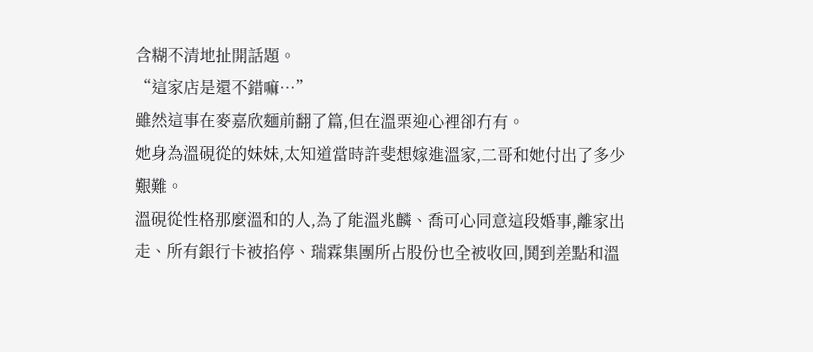含糊不清地扯開話題。
“這家店是還不錯嘛…”
雖然這事在麥嘉欣麵前翻了篇,但在溫栗迎心裡卻冇有。
她身為溫硯從的妹妹,太知道當時許斐想嫁進溫家,二哥和她付出了多少艱難。
溫硯從性格那麼溫和的人,為了能溫兆麟、喬可心同意這段婚事,離家出走、所有銀行卡被掐停、瑞霖集團所占股份也全被收回,鬨到差點和溫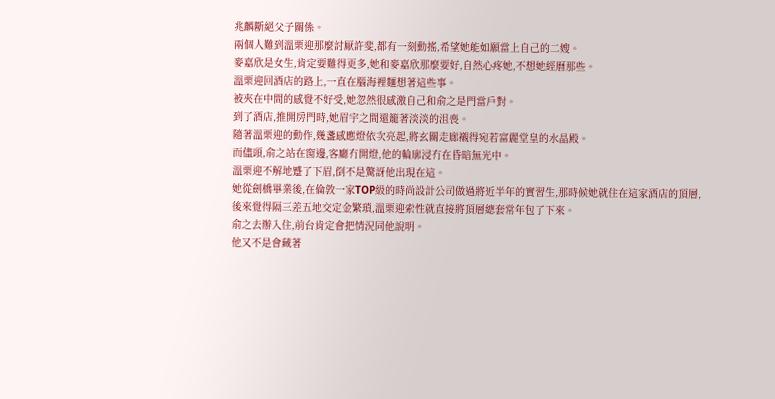兆麟斷絕父子關係。
兩個人難到溫栗迎那麼討厭許斐,都有一刻動搖,希望她能如願當上自己的二嫂。
麥嘉欣是女生,肯定要難得更多,她和麥嘉欣那麼要好,自然心疼她,不想她經曆那些。
溫栗迎回酒店的路上,一直在腦海裡麵想著這些事。
被夾在中間的感覺不好受,她忽然很感激自己和俞之是門當戶對。
到了酒店,推開房門時,她眉宇之間還籠著淡淡的沮喪。
隨著溫栗迎的動作,幾盞感應燈依次亮起,將玄關走廊襯得宛若富麗堂皇的水晶殿。
而儘頭,俞之站在窗邊,客廳冇開燈,他的輪廓浸冇在昏暗無光中。
溫栗迎不解地蹙了下眉,倒不是驚訝他出現在這。
她從劍橋畢業後,在倫敦一家TOP級的時尚設計公司做過將近半年的實習生,那時候她就住在這家酒店的頂層,後來覺得隔三差五地交定金繁瑣,溫栗迎索性就直接將頂層總套常年包了下來。
俞之去辦入住,前台肯定會把情況同他說明。
他又不是會藏著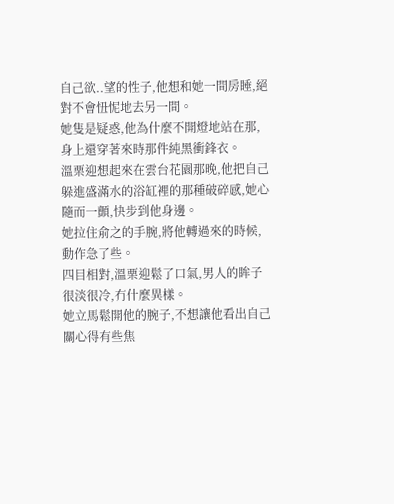自己欲..望的性子,他想和她一間房睡,絕對不會忸怩地去另一間。
她隻是疑惑,他為什麼不開燈地站在那,身上還穿著來時那件純黑衝鋒衣。
溫栗迎想起來在雲台花園那晚,他把自己躲進盛滿水的浴缸裡的那種破碎感,她心隨而一顫,快步到他身邊。
她拉住俞之的手腕,將他轉過來的時候,動作急了些。
四目相對,溫栗迎鬆了口氣,男人的眸子很淡很冷,冇什麼異樣。
她立馬鬆開他的腕子,不想讓他看出自己關心得有些焦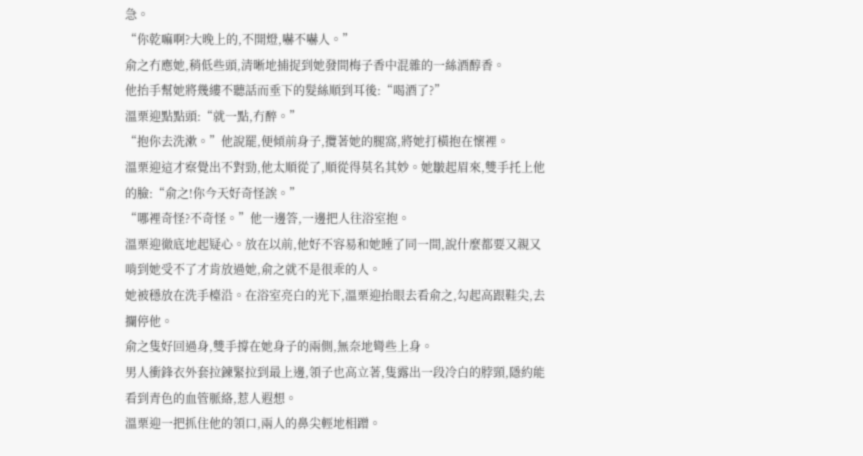急。
“你乾嘛啊?大晚上的,不開燈,嚇不嚇人。”
俞之冇應她,稍低些頭,清晰地捕捉到她發間梅子香中混雜的一絲酒醇香。
他抬手幫她將幾縷不聽話而垂下的髮絲順到耳後:“喝酒了?”
溫栗迎點點頭:“就一點,冇醉。”
“抱你去洗漱。”他說罷,便傾前身子,攬著她的腿窩,將她打橫抱在懷裡。
溫栗迎這才察覺出不對勁,他太順從了,順從得莫名其妙。她皺起眉來,雙手托上他的臉:“俞之!你今天好奇怪誒。”
“哪裡奇怪?不奇怪。”他一邊答,一邊把人往浴室抱。
溫栗迎徹底地起疑心。放在以前,他好不容易和她睡了同一間,說什麼都要又親又啃到她受不了才肯放過她,俞之就不是很乖的人。
她被穩放在洗手檯沿。在浴室亮白的光下,溫栗迎抬眼去看俞之,勾起高跟鞋尖,去攔停他。
俞之隻好回過身,雙手撐在她身子的兩側,無奈地彎些上身。
男人衝鋒衣外套拉鍊緊拉到最上邊,領子也高立著,隻露出一段冷白的脖頸,隱約能看到青色的血管脈絡,惹人遐想。
溫栗迎一把抓住他的領口,兩人的鼻尖輕地相蹭。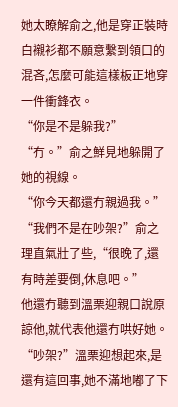她太瞭解俞之,他是穿正裝時白襯衫都不願意繫到領口的混吝,怎麼可能這樣板正地穿一件衝鋒衣。
“你是不是躲我?”
“冇。”俞之鮮見地躲開了她的視線。
“你今天都還冇親過我。”
“我們不是在吵架?”俞之理直氣壯了些,“很晚了,還有時差要倒,休息吧。”
他還冇聽到溫栗迎親口說原諒他,就代表他還冇哄好她。
“吵架?”溫栗迎想起來,是還有這回事,她不滿地嘟了下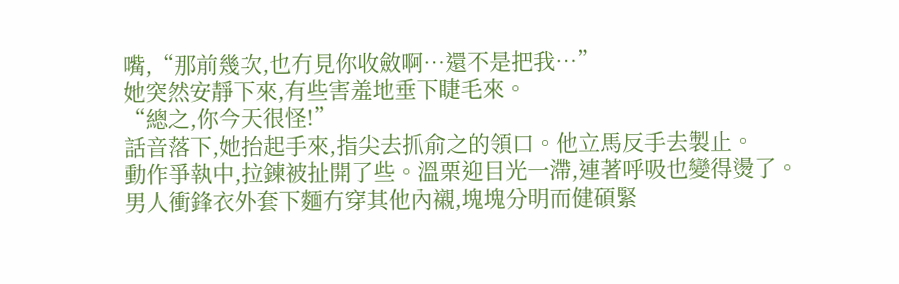嘴,“那前幾次,也冇見你收斂啊…還不是把我…”
她突然安靜下來,有些害羞地垂下睫毛來。
“總之,你今天很怪!”
話音落下,她抬起手來,指尖去抓俞之的領口。他立馬反手去製止。
動作爭執中,拉鍊被扯開了些。溫栗迎目光一滯,連著呼吸也變得燙了。
男人衝鋒衣外套下麵冇穿其他內襯,塊塊分明而健碩緊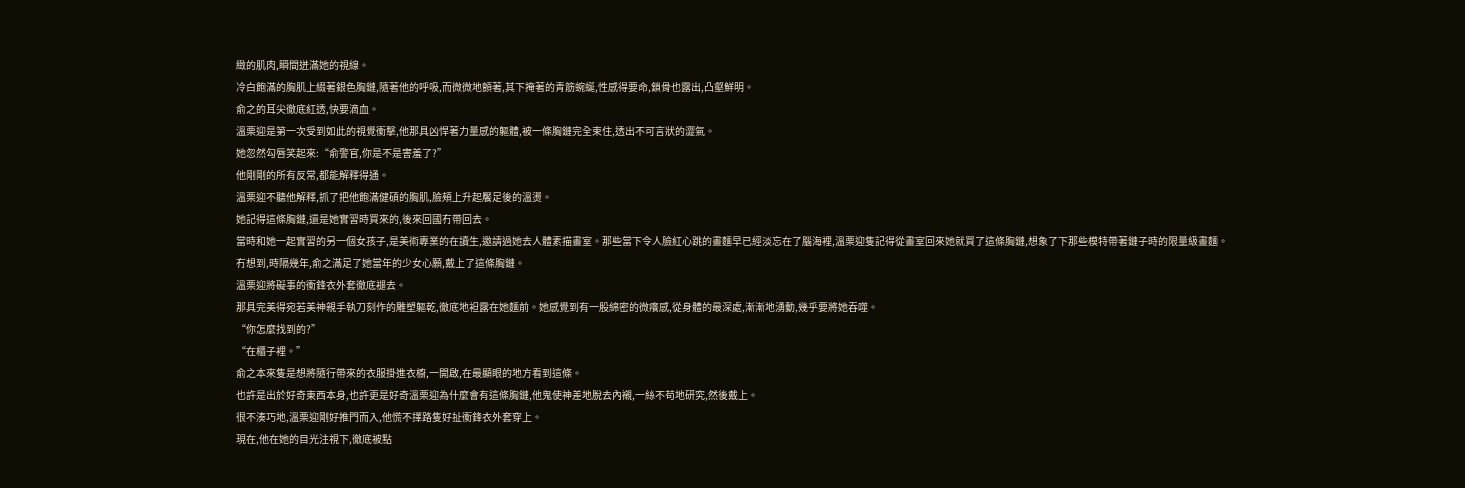緻的肌肉,瞬間迸滿她的視線。
冷白飽滿的胸肌上綴著銀色胸鏈,隨著他的呼吸,而微微地顫著,其下掩著的青筋蜿蜒,性感得要命,鎖骨也露出,凸壑鮮明。
俞之的耳尖徹底紅透,快要滴血。
溫栗迎是第一次受到如此的視覺衝擊,他那具凶悍著力量感的軀體,被一條胸鏈完全束住,透出不可言狀的澀氣。
她忽然勾唇笑起來:“俞警官,你是不是害羞了?”
他剛剛的所有反常,都能解釋得通。
溫栗迎不聽他解釋,抓了把他飽滿健碩的胸肌,臉頰上升起饜足後的溫燙。
她記得這條胸鏈,還是她實習時買來的,後來回國冇帶回去。
當時和她一起實習的另一個女孩子,是美術專業的在讀生,邀請過她去人體素描畫室。那些當下令人臉紅心跳的畫麵早已經淡忘在了腦海裡,溫栗迎隻記得從畫室回來她就買了這條胸鏈,想象了下那些模特帶著鏈子時的限量級畫麵。
冇想到,時隔幾年,俞之滿足了她當年的少女心願,戴上了這條胸鏈。
溫栗迎將礙事的衝鋒衣外套徹底褪去。
那具完美得宛若美神親手執刀刻作的雕塑軀乾,徹底地袒露在她麵前。她感覺到有一股綿密的微癢感,從身體的最深處,漸漸地湧動,幾乎要將她吞噬。
“你怎麼找到的?”
“在櫃子裡。”
俞之本來隻是想將隨行帶來的衣服掛進衣櫥,一開啟,在最顯眼的地方看到這條。
也許是出於好奇東西本身,也許更是好奇溫栗迎為什麼會有這條胸鏈,他鬼使神差地脫去內襯,一絲不苟地研究,然後戴上。
很不湊巧地,溫栗迎剛好推門而入,他慌不擇路隻好扯衝鋒衣外套穿上。
現在,他在她的目光注視下,徹底被點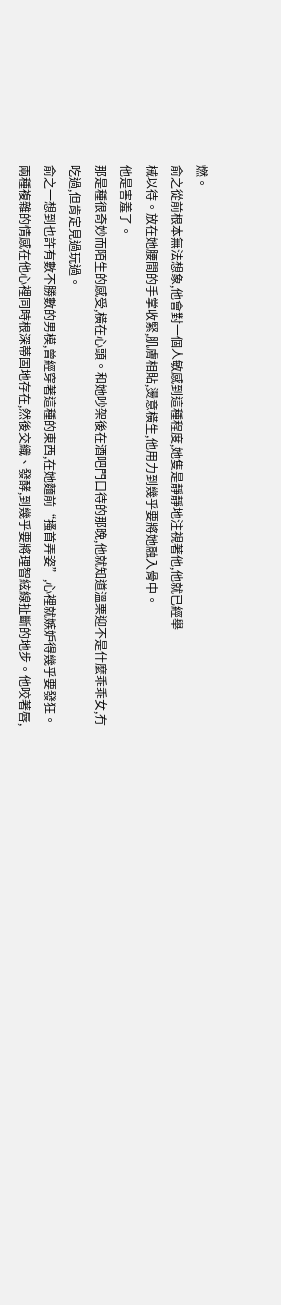燃。
俞之從前根本無法想象,他會對一個人敏感到這種程度,她隻是靜靜地注視著他,他就已經舉
械以待。放在她腰間的手掌收緊,肌膚相貼,燙意橫生,他用力到幾乎要將她融入骨中。
他是害羞了。
那是種很奇妙而陌生的感受,橫在心頭。和她吵架後在酒吧門口待的那晚,他就知道溫栗迎不是什麼乖乖女,冇吃過,但肯定見過玩過。
俞之一想到也許有數不勝數的男模,曾經穿著這種的東西,在她麵前“搔首弄姿”,心裡就嫉妒得幾乎要發狂。
兩種複雜的情感在他心裡同時根深蒂固地存在,然後交織、發酵,到幾乎要將理智絃線扯斷的地步。他咬著唇,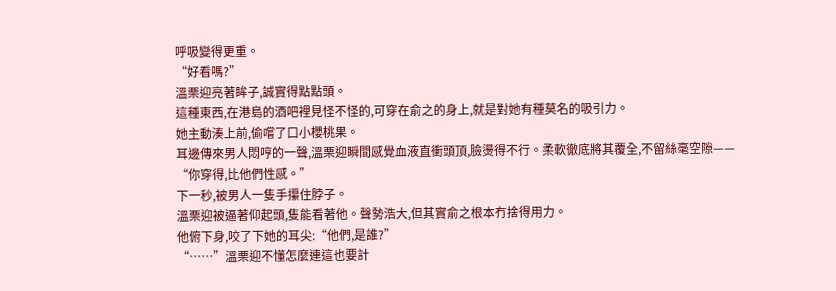呼吸變得更重。
“好看嗎?”
溫栗迎亮著眸子,誠實得點點頭。
這種東西,在港島的酒吧裡見怪不怪的,可穿在俞之的身上,就是對她有種莫名的吸引力。
她主動湊上前,偷嚐了口小櫻桃果。
耳邊傳來男人悶哼的一聲,溫栗迎瞬間感覺血液直衝頭頂,臉燙得不行。柔軟徹底將其覆全,不留絲毫空隙——
“你穿得,比他們性感。”
下一秒,被男人一隻手攥住脖子。
溫栗迎被逼著仰起頭,隻能看著他。聲勢浩大,但其實俞之根本冇捨得用力。
他俯下身,咬了下她的耳尖:“他們,是誰?”
“……”溫栗迎不懂怎麼連這也要計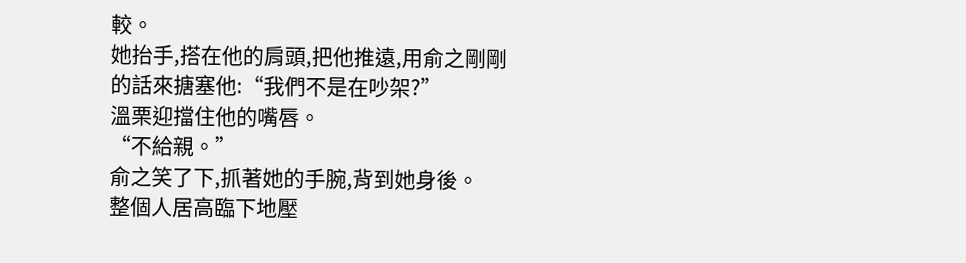較。
她抬手,搭在他的肩頭,把他推遠,用俞之剛剛的話來搪塞他:“我們不是在吵架?”
溫栗迎擋住他的嘴唇。
“不給親。”
俞之笑了下,抓著她的手腕,背到她身後。
整個人居高臨下地壓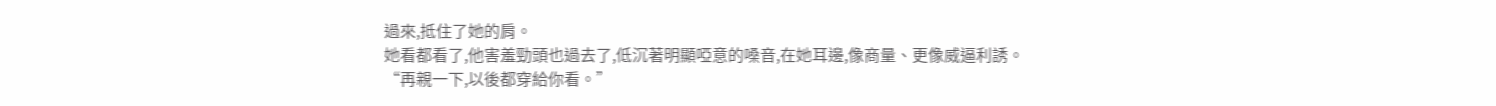過來,抵住了她的肩。
她看都看了,他害羞勁頭也過去了,低沉著明顯啞意的嗓音,在她耳邊,像商量、更像威逼利誘。
“再親一下,以後都穿給你看。”